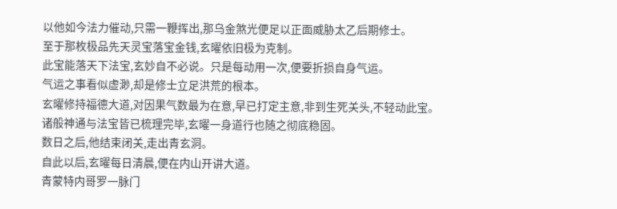以他如今法力催动,只需一鞭挥出,那乌金煞光便足以正面威胁太乙后期修士。
至于那枚极品先天灵宝落宝金钱,玄曜依旧极为克制。
此宝能落天下法宝,玄妙自不必说。只是每动用一次,便要折损自身气运。
气运之事看似虚渺,却是修士立足洪荒的根本。
玄曜修持福德大道,对因果气数最为在意,早已打定主意,非到生死关头,不轻动此宝。
诸般神通与法宝皆已梳理完毕,玄曜一身道行也随之彻底稳固。
数日之后,他结束闭关,走出青玄洞。
自此以后,玄曜每日清晨,便在内山开讲大道。
青蒙特内哥罗一脉门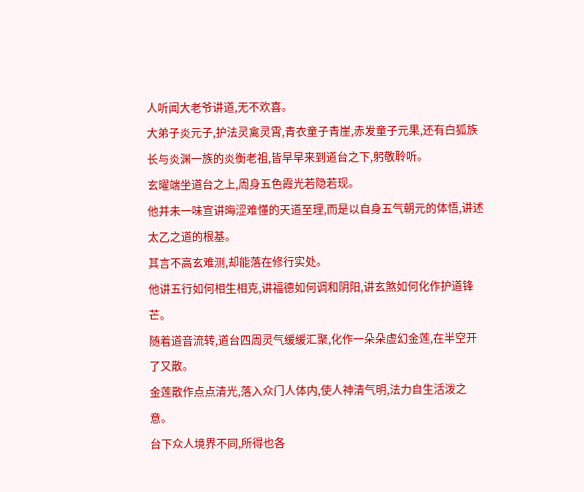人听闻大老爷讲道,无不欢喜。
大弟子炎元子,护法灵禽灵霄,青衣童子青崖,赤发童子元果,还有白狐族长与炎渊一族的炎衡老祖,皆早早来到道台之下,躬敬聆听。
玄曜端坐道台之上,周身五色霞光若隐若现。
他并未一味宣讲晦涩难懂的天道至理,而是以自身五气朝元的体悟,讲述太乙之道的根基。
其言不高玄难测,却能落在修行实处。
他讲五行如何相生相克,讲福德如何调和阴阳,讲玄煞如何化作护道锋芒。
随着道音流转,道台四周灵气缓缓汇聚,化作一朵朵虚幻金莲,在半空开了又散。
金莲散作点点清光,落入众门人体内,使人神清气明,法力自生活泼之意。
台下众人境界不同,所得也各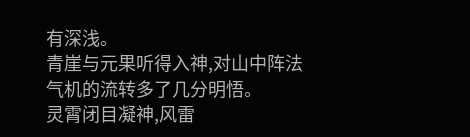有深浅。
青崖与元果听得入神,对山中阵法气机的流转多了几分明悟。
灵霄闭目凝神,风雷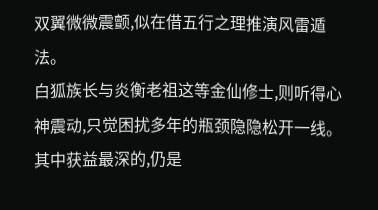双翼微微震颤,似在借五行之理推演风雷遁法。
白狐族长与炎衡老祖这等金仙修士,则听得心神震动,只觉困扰多年的瓶颈隐隐松开一线。
其中获益最深的,仍是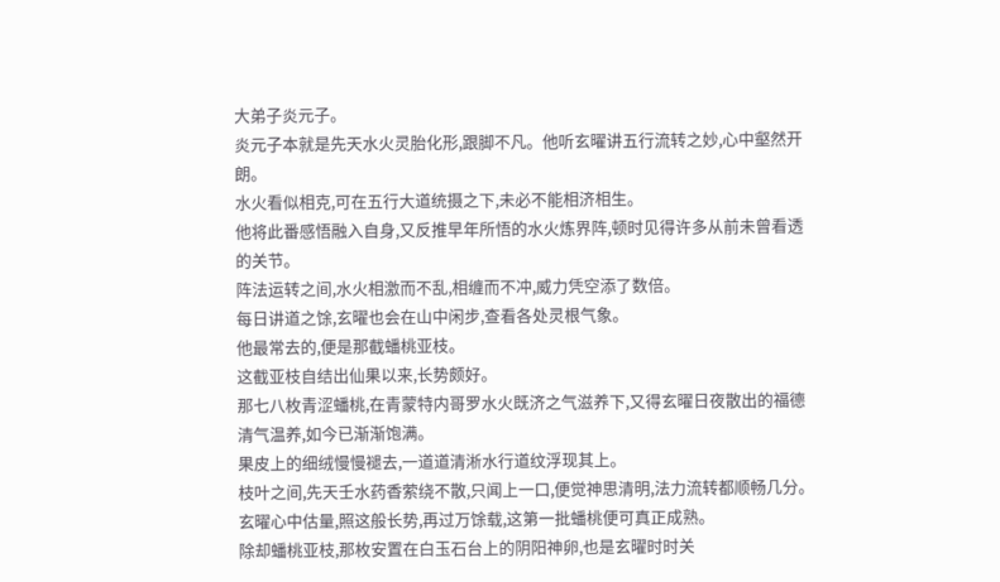大弟子炎元子。
炎元子本就是先天水火灵胎化形,跟脚不凡。他听玄曜讲五行流转之妙,心中壑然开朗。
水火看似相克,可在五行大道统摄之下,未必不能相济相生。
他将此番感悟融入自身,又反推早年所悟的水火炼界阵,顿时见得许多从前未曾看透的关节。
阵法运转之间,水火相激而不乱,相缠而不冲,威力凭空添了数倍。
每日讲道之馀,玄曜也会在山中闲步,查看各处灵根气象。
他最常去的,便是那截蟠桃亚枝。
这截亚枝自结出仙果以来,长势颇好。
那七八枚青涩蟠桃,在青蒙特内哥罗水火既济之气滋养下,又得玄曜日夜散出的福德清气温养,如今已渐渐饱满。
果皮上的细绒慢慢褪去,一道道清淅水行道纹浮现其上。
枝叶之间,先天壬水药香萦绕不散,只闻上一口,便觉神思清明,法力流转都顺畅几分。
玄曜心中估量,照这般长势,再过万馀载,这第一批蟠桃便可真正成熟。
除却蟠桃亚枝,那枚安置在白玉石台上的阴阳神卵,也是玄曜时时关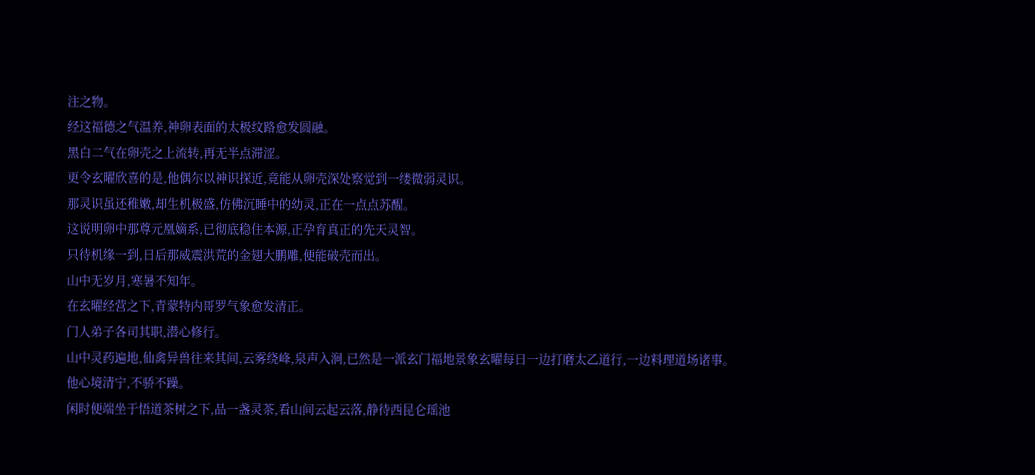注之物。
经这福德之气温养,神卵表面的太极纹路愈发圆融。
黑白二气在卵壳之上流转,再无半点滞涩。
更令玄曜欣喜的是,他偶尔以神识探近,竟能从卵壳深处察觉到一缕微弱灵识。
那灵识虽还稚嫩,却生机极盛,仿佛沉睡中的幼灵,正在一点点苏醒。
这说明卵中那尊元凰嫡系,已彻底稳住本源,正孕育真正的先天灵智。
只待机缘一到,日后那威震洪荒的金翅大鹏雕,便能破壳而出。
山中无岁月,寒暑不知年。
在玄曜经营之下,青蒙特内哥罗气象愈发清正。
门人弟子各司其职,潜心修行。
山中灵药遍地,仙禽异兽往来其间,云雾绕峰,泉声入涧,已然是一派玄门福地景象玄曜每日一边打磨太乙道行,一边料理道场诸事。
他心境清宁,不骄不躁。
闲时便端坐于悟道茶树之下,品一盏灵茶,看山间云起云落,静待西昆仑瑶池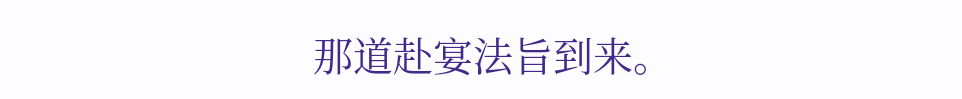那道赴宴法旨到来。